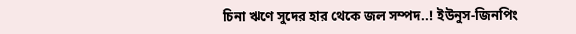চিনা ঋণে সুদের হার থেকে জল সম্পদ..! ইউনুস-জিনপিং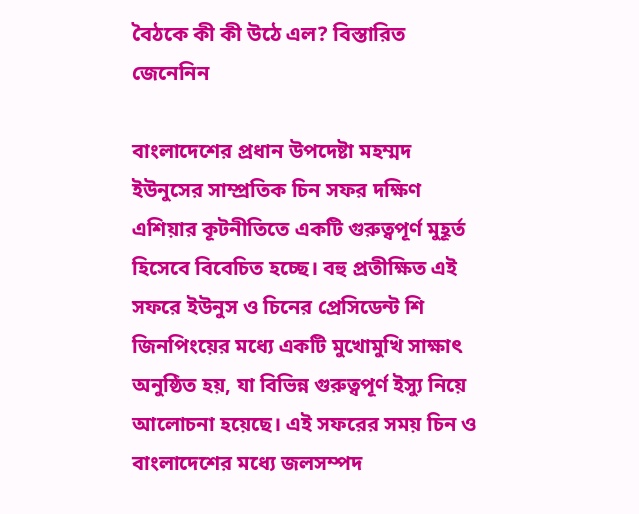বৈঠকে কী কী উঠে এল? বিস্তারিত জেনেনিন

বাংলাদেশের প্রধান উপদেষ্টা মহম্মদ ইউনুসের সাম্প্রতিক চিন সফর দক্ষিণ এশিয়ার কূটনীতিতে একটি গুরুত্বপূর্ণ মুহূর্ত হিসেবে বিবেচিত হচ্ছে। বহু প্রতীক্ষিত এই সফরে ইউনুস ও চিনের প্রেসিডেন্ট শি জিনপিংয়ের মধ্যে একটি মুখোমুখি সাক্ষাৎ অনুষ্ঠিত হয়, যা বিভিন্ন গুরুত্বপূর্ণ ইস্যু নিয়ে আলোচনা হয়েছে। এই সফরের সময় চিন ও বাংলাদেশের মধ্যে জলসম্পদ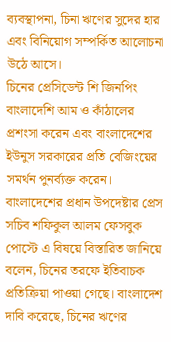ব্যবস্থাপনা, চিনা ঋণের সুদের হার এবং বিনিয়োগ সম্পর্কিত আলোচনা উঠে আসে।
চিনের প্রেসিডেন্ট শি জিনপিং বাংলাদেশি আম ও কাঁঠালের প্রশংসা করেন এবং বাংলাদেশের ইউনুস সরকারের প্রতি বেজিংয়ের সমর্থন পুনর্ব্যক্ত করেন। বাংলাদেশের প্রধান উপদেষ্টার প্রেস সচিব শফিকুল আলম ফেসবুক পোস্টে এ বিষয়ে বিস্তারিত জানিয়ে বলেন, চিনের তরফে ইতিবাচক প্রতিক্রিয়া পাওয়া গেছে। বাংলাদেশ দাবি করেছে, চিনের ঋণের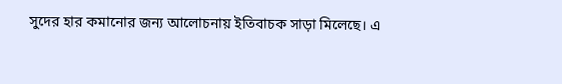সুদের হার কমানোর জন্য আলোচনায় ইতিবাচক সাড়া মিলেছে। এ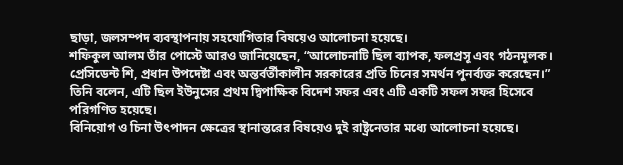ছাড়া, জলসম্পদ ব্যবস্থাপনায় সহযোগিতার বিষয়েও আলোচনা হয়েছে।
শফিকুল আলম তাঁর পোস্টে আরও জানিয়েছেন, “আলোচনাটি ছিল ব্যাপক, ফলপ্রসূ এবং গঠনমূলক। প্রেসিডেন্ট শি, প্রধান উপদেষ্টা এবং অন্তর্বর্তীকালীন সরকারের প্রতি চিনের সমর্থন পুনর্ব্যক্ত করেছেন।” তিনি বলেন, এটি ছিল ইউনুসের প্রথম দ্বিপাক্ষিক বিদেশ সফর এবং এটি একটি সফল সফর হিসেবে পরিগণিত হয়েছে।
বিনিয়োগ ও চিনা উৎপাদন ক্ষেত্রের স্থানান্তরের বিষয়েও দুই রাষ্ট্রনেতার মধ্যে আলোচনা হয়েছে।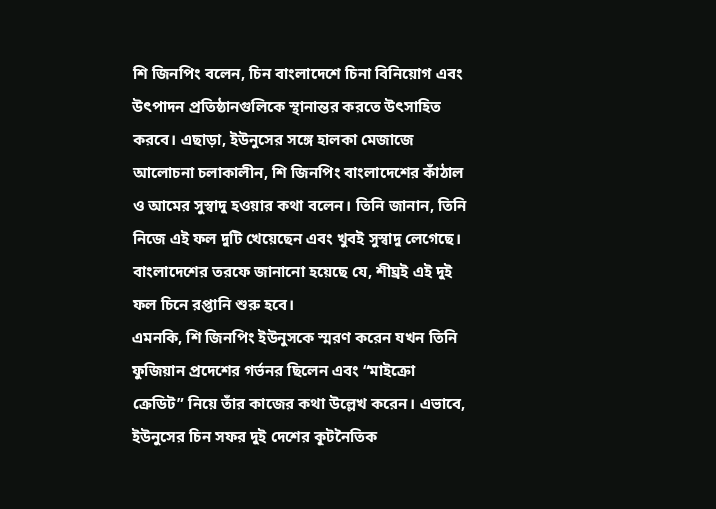শি জিনপিং বলেন, চিন বাংলাদেশে চিনা বিনিয়োগ এবং উৎপাদন প্রতিষ্ঠানগুলিকে স্থানান্তর করতে উৎসাহিত করবে। এছাড়া, ইউনুসের সঙ্গে হালকা মেজাজে আলোচনা চলাকালীন, শি জিনপিং বাংলাদেশের কাঁঠাল ও আমের সুস্বাদু হওয়ার কথা বলেন। তিনি জানান, তিনি নিজে এই ফল দুটি খেয়েছেন এবং খুবই সুস্বাদু লেগেছে। বাংলাদেশের তরফে জানানো হয়েছে যে, শীঘ্রই এই দুই ফল চিনে রপ্তানি শুরু হবে।
এমনকি, শি জিনপিং ইউনুসকে স্মরণ করেন যখন তিনি ফুজিয়ান প্রদেশের গর্ভনর ছিলেন এবং “মাইক্রো ক্রেডিট” নিয়ে তাঁর কাজের কথা উল্লেখ করেন। এভাবে, ইউনুসের চিন সফর দুই দেশের কূটনৈতিক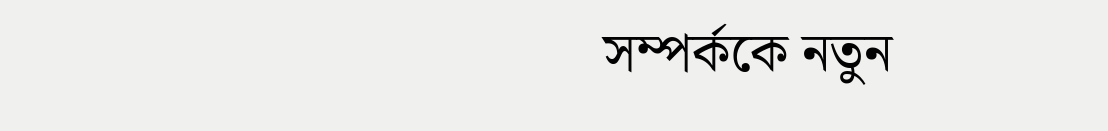সম্পর্ককে নতুন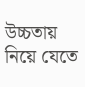উচ্চতায় নিয়ে যেতে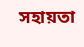সহায়তা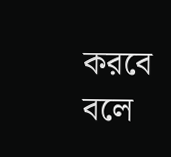করবে বলে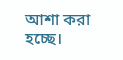আশা করা হচ্ছে।